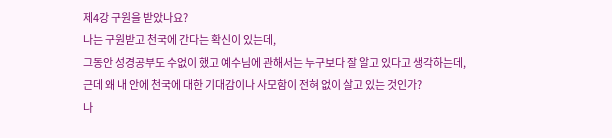제4강 구원을 받았나요?
나는 구원받고 천국에 간다는 확신이 있는데,
그동안 성경공부도 수없이 했고 예수님에 관해서는 누구보다 잘 알고 있다고 생각하는데,
근데 왜 내 안에 천국에 대한 기대감이나 사모함이 전혀 없이 살고 있는 것인가?
나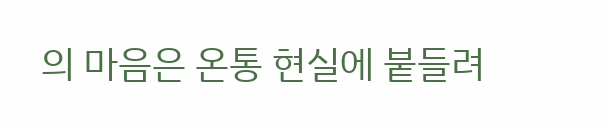의 마음은 온통 현실에 붙들려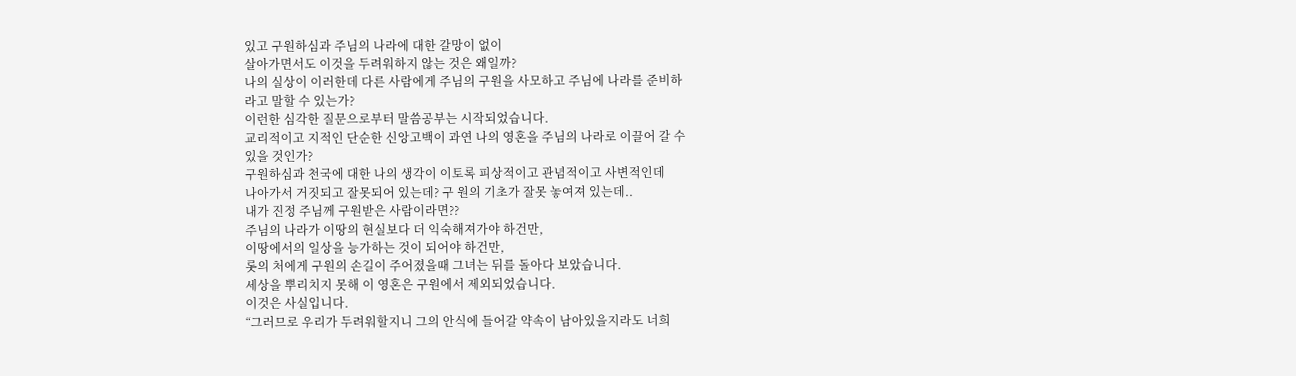있고 구원하심과 주님의 나라에 대한 갈망이 없이
살아가면서도 이것을 두려워하지 않는 것은 왜일까?
나의 실상이 이러한데 다른 사람에게 주님의 구원을 사모하고 주님에 나라를 준비하
라고 말할 수 있는가?
이런한 심각한 질문으로부터 말씀공부는 시작되었습니다.
교리적이고 지적인 단순한 신앙고백이 과연 나의 영혼을 주님의 나라로 이끌어 갈 수
있을 것인가?
구원하심과 천국에 대한 나의 생각이 이토록 피상적이고 관념적이고 사변적인데
나아가서 거짓되고 잘못되어 있는데? 구 원의 기초가 잘못 놓여져 있는데..
내가 진정 주님께 구원받은 사람이라면??
주님의 나라가 이땅의 현실보다 더 익숙해져가야 하건만,
이땅에서의 일상을 능가하는 것이 되어야 하건만,
롯의 처에게 구원의 손길이 주어졌을때 그녀는 뒤를 돌아다 보았습니다.
세상을 뿌리치지 못해 이 영혼은 구원에서 제외되었습니다.
이것은 사실입니다.
“그러므로 우리가 두려워할지니 그의 안식에 들어갈 약속이 남아있을지라도 너희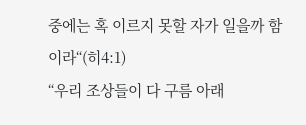중에는 혹 이르지 못할 자가 일을까 함이라“(히4:1)
“우리 조상들이 다 구름 아래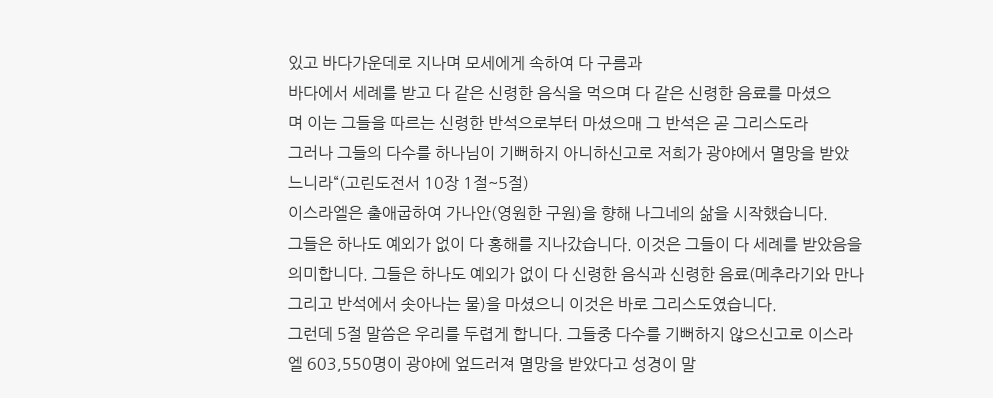있고 바다가운데로 지나며 모세에게 속하여 다 구름과
바다에서 세례를 받고 다 같은 신령한 음식을 먹으며 다 같은 신령한 음료를 마셨으
며 이는 그들을 따르는 신령한 반석으로부터 마셨으매 그 반석은 곧 그리스도라
그러나 그들의 다수를 하나님이 기뻐하지 아니하신고로 저희가 광야에서 멸망을 받았
느니라“(고린도전서 10장 1절~5절)
이스라엘은 출애굽하여 가나안(영원한 구원)을 향해 나그네의 삶을 시작했습니다.
그들은 하나도 예외가 없이 다 홍해를 지나갔습니다. 이것은 그들이 다 세례를 받았음을
의미합니다. 그들은 하나도 예외가 없이 다 신령한 음식과 신령한 음료(메추라기와 만나
그리고 반석에서 솟아나는 물)을 마셨으니 이것은 바로 그리스도였습니다.
그런데 5절 말씀은 우리를 두렵게 합니다. 그들중 다수를 기뻐하지 않으신고로 이스라
엘 603,550명이 광야에 엎드러져 멸망을 받았다고 성경이 말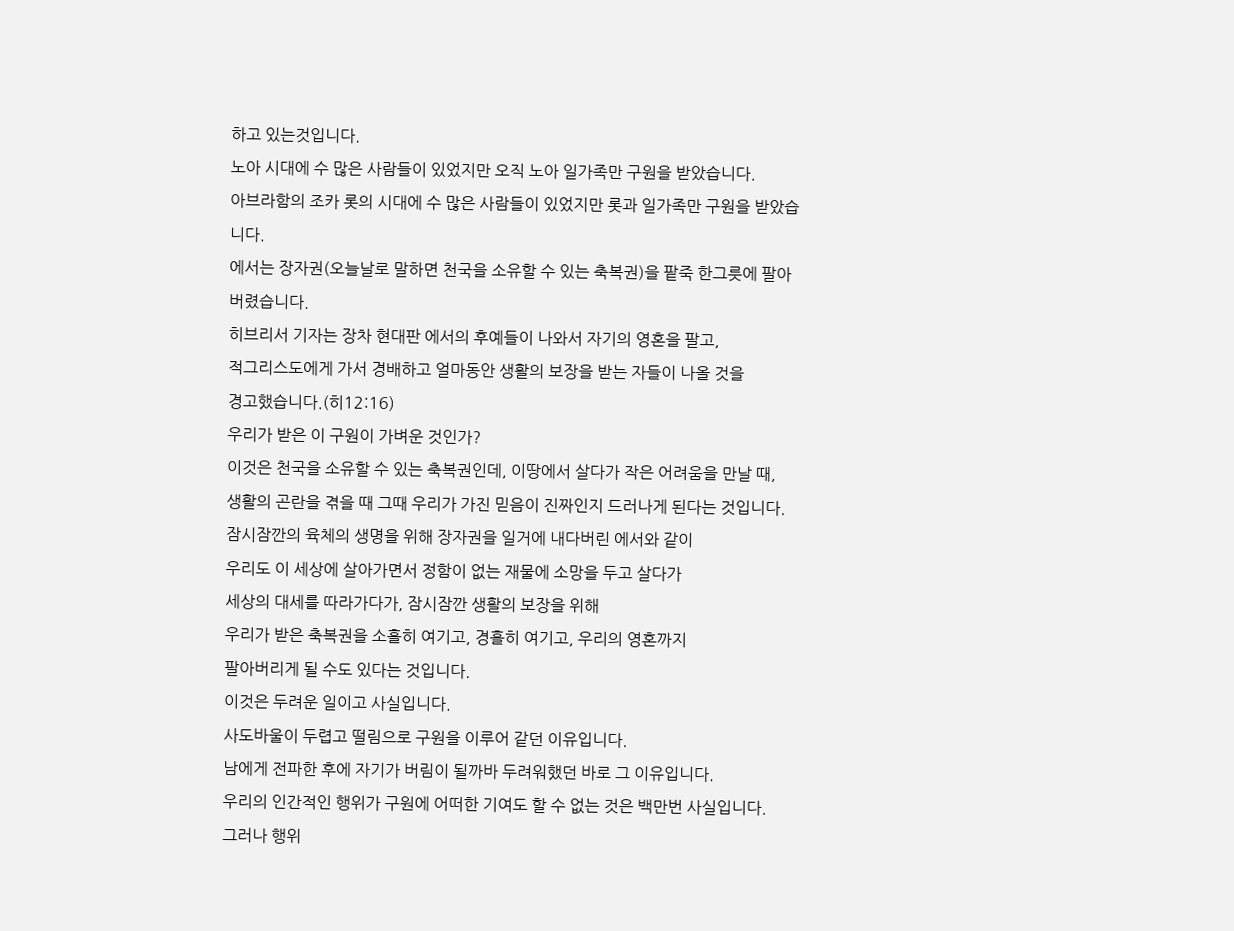하고 있는것입니다.
노아 시대에 수 많은 사람들이 있었지만 오직 노아 일가족만 구원을 받았습니다.
아브라함의 조카 롯의 시대에 수 많은 사람들이 있었지만 롯과 일가족만 구원을 받았습
니다.
에서는 장자권(오늘날로 말하면 천국을 소유할 수 있는 축복권)을 팥죽 한그릇에 팔아
버렸습니다.
히브리서 기자는 장차 현대판 에서의 후예들이 나와서 자기의 영혼을 팔고,
적그리스도에게 가서 경배하고 얼마동안 생활의 보장을 받는 자들이 나올 것을
경고했습니다.(히12:16)
우리가 받은 이 구원이 가벼운 것인가?
이것은 천국을 소유할 수 있는 축복권인데, 이땅에서 살다가 작은 어려움을 만날 때,
생활의 곤란을 겪을 때 그때 우리가 가진 믿음이 진짜인지 드러나게 된다는 것입니다.
잠시잠깐의 육체의 생명을 위해 장자권을 일거에 내다버린 에서와 같이
우리도 이 세상에 살아가면서 정함이 없는 재물에 소망을 두고 살다가
세상의 대세를 따라가다가, 잠시잠깐 생활의 보장을 위해
우리가 받은 축복권을 소홀히 여기고, 경홀히 여기고, 우리의 영혼까지
팔아버리게 될 수도 있다는 것입니다.
이것은 두려운 일이고 사실입니다.
사도바울이 두렵고 떨림으로 구원을 이루어 같던 이유입니다.
남에게 전파한 후에 자기가 버림이 될까바 두려워했던 바로 그 이유입니다.
우리의 인간적인 행위가 구원에 어떠한 기여도 할 수 없는 것은 백만번 사실입니다.
그러나 행위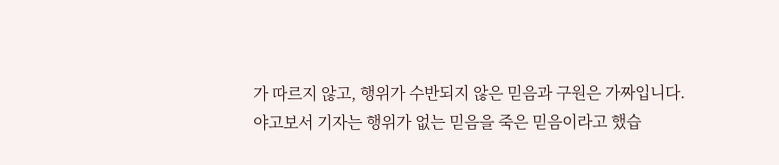가 따르지 않고, 행위가 수반되지 않은 믿음과 구원은 가짜입니다.
야고보서 기자는 행위가 없는 믿음을 죽은 믿음이라고 했습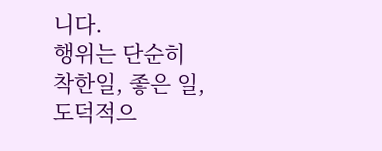니다.
행위는 단순히 착한일, 좋은 일, 도덕적으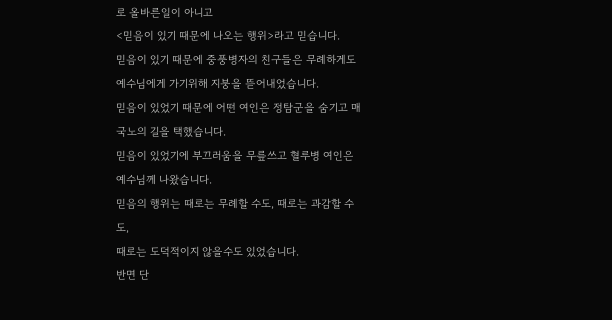로 올바른일이 아니고
<믿음이 있기 때문에 나오는 행위>라고 믿습니다.
믿음이 있기 때문에 중풍병자의 친구들은 무례하게도
예수님에게 가기위해 지붕을 뜯어내었습니다.
믿음이 있었기 때문에 어떤 여인은 정탐군을 숨기고 매국노의 길을 택했습니다.
믿음이 있었기에 부끄러움을 무릎쓰고 혈루병 여인은 예수님께 나왔습니다.
믿음의 행위는 때로는 무례할 수도, 때로는 과감할 수도,
때로는 도덕적이지 않을수도 있었습니다.
반면 단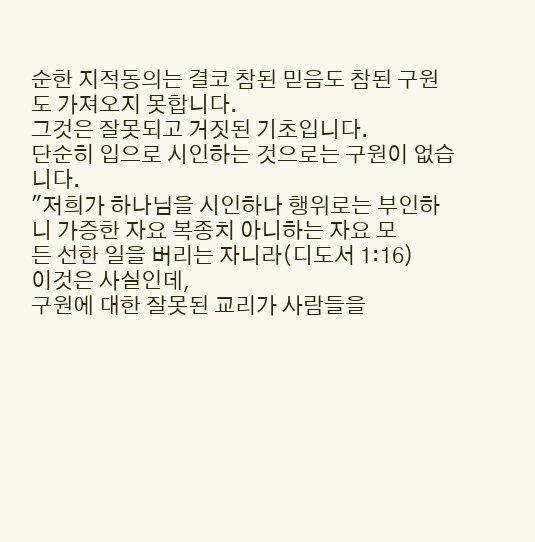순한 지적동의는 결코 참된 믿음도 참된 구원도 가져오지 못합니다.
그것은 잘못되고 거짓된 기초입니다.
단순히 입으로 시인하는 것으로는 구원이 없습니다.
"저희가 하나님을 시인하나 행위로는 부인하니 가증한 자요 복종치 아니하는 자요 모
든 선한 일을 버리는 자니라(디도서 1:16)
이것은 사실인데,
구원에 대한 잘못된 교리가 사람들을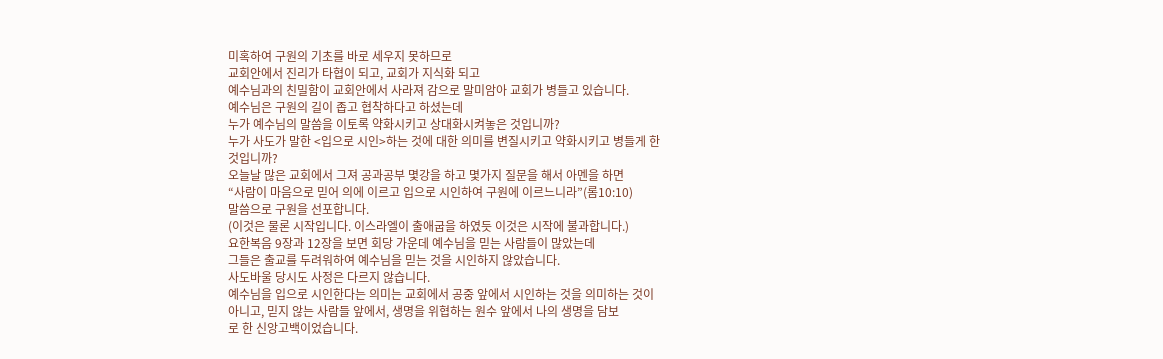미혹하여 구원의 기초를 바로 세우지 못하므로
교회안에서 진리가 타협이 되고, 교회가 지식화 되고
예수님과의 친밀함이 교회안에서 사라져 감으로 말미암아 교회가 병들고 있습니다.
예수님은 구원의 길이 좁고 협착하다고 하셨는데
누가 예수님의 말씀을 이토록 약화시키고 상대화시켜놓은 것입니까?
누가 사도가 말한 <입으로 시인>하는 것에 대한 의미를 변질시키고 약화시키고 병들게 한
것입니까?
오늘날 많은 교회에서 그져 공과공부 몇강을 하고 몇가지 질문을 해서 아멘을 하면
“사람이 마음으로 믿어 의에 이르고 입으로 시인하여 구원에 이르느니라”(롬10:10)
말씀으로 구원을 선포합니다.
(이것은 물론 시작입니다. 이스라엘이 출애굽을 하였듯 이것은 시작에 불과합니다.)
요한복음 9장과 12장을 보면 회당 가운데 예수님을 믿는 사람들이 많았는데
그들은 출교를 두려워하여 예수님을 믿는 것을 시인하지 않았습니다.
사도바울 당시도 사정은 다르지 않습니다.
예수님을 입으로 시인한다는 의미는 교회에서 공중 앞에서 시인하는 것을 의미하는 것이
아니고, 믿지 않는 사람들 앞에서, 생명을 위협하는 원수 앞에서 나의 생명을 담보
로 한 신앙고백이었습니다.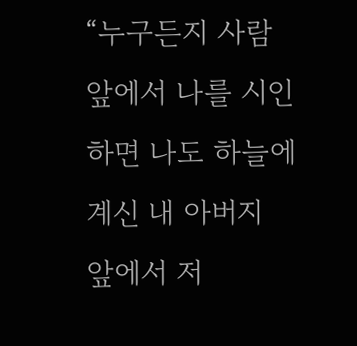“누구든지 사람 앞에서 나를 시인하면 나도 하늘에 계신 내 아버지 앞에서 저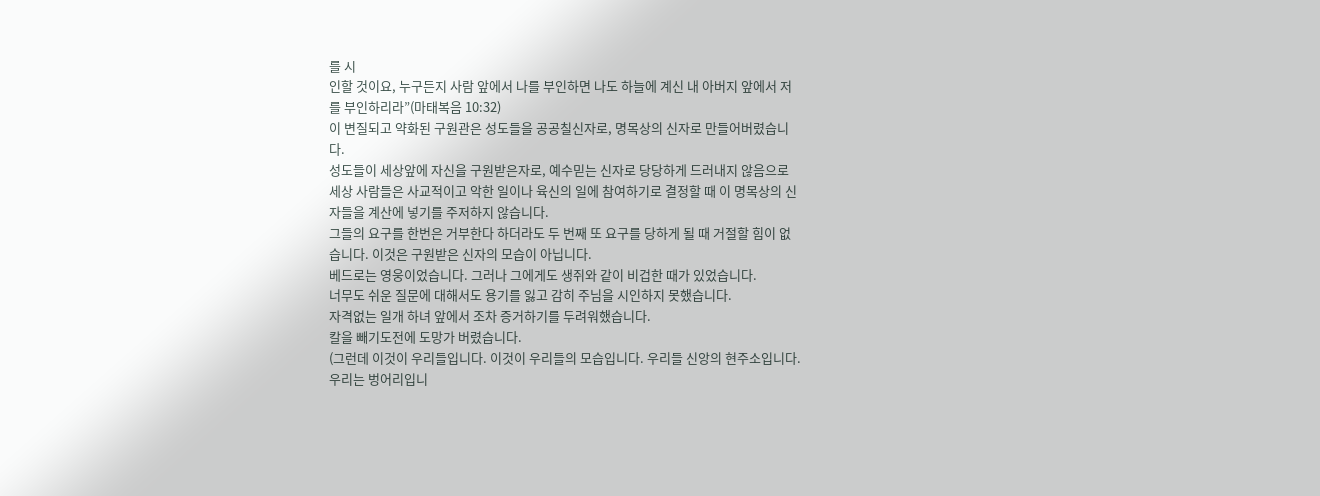를 시
인할 것이요, 누구든지 사람 앞에서 나를 부인하면 나도 하늘에 계신 내 아버지 앞에서 저
를 부인하리라”(마태복음 10:32)
이 변질되고 약화된 구원관은 성도들을 공공칠신자로, 명목상의 신자로 만들어버렸습니
다.
성도들이 세상앞에 자신을 구원받은자로, 예수믿는 신자로 당당하게 드러내지 않음으로
세상 사람들은 사교적이고 악한 일이나 육신의 일에 참여하기로 결정할 때 이 명목상의 신
자들을 계산에 넣기를 주저하지 않습니다.
그들의 요구를 한번은 거부한다 하더라도 두 번째 또 요구를 당하게 될 때 거절할 힘이 없
습니다. 이것은 구원받은 신자의 모습이 아닙니다.
베드로는 영웅이었습니다. 그러나 그에게도 생쥐와 같이 비겁한 때가 있었습니다.
너무도 쉬운 질문에 대해서도 용기를 잃고 감히 주님을 시인하지 못했습니다.
자격없는 일개 하녀 앞에서 조차 증거하기를 두려워했습니다.
칼을 빼기도전에 도망가 버렸습니다.
(그런데 이것이 우리들입니다. 이것이 우리들의 모습입니다. 우리들 신앙의 현주소입니다.
우리는 벙어리입니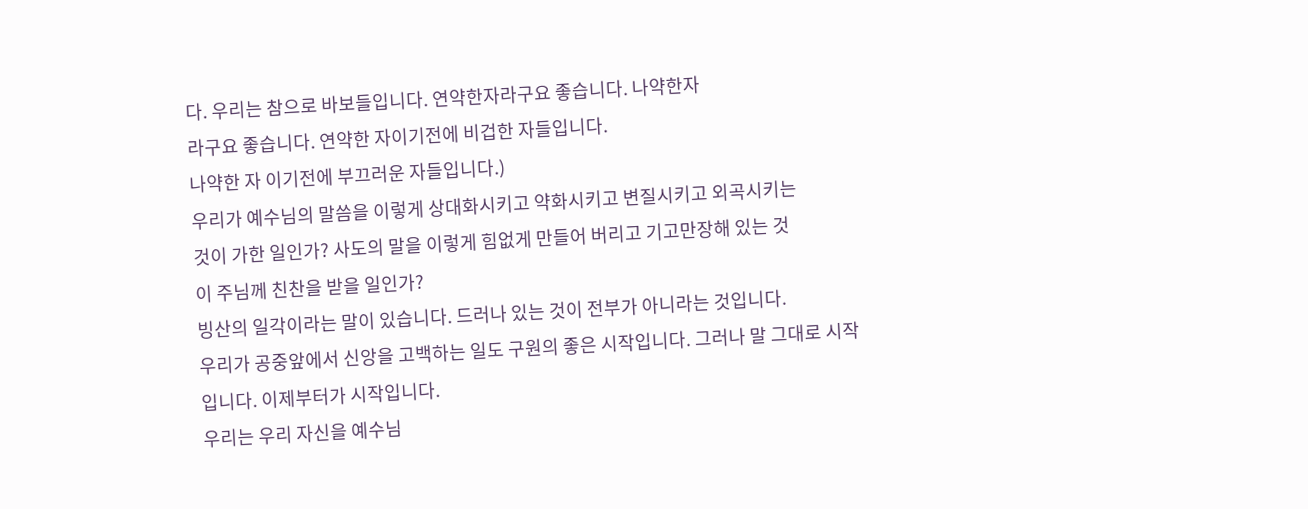다. 우리는 참으로 바보들입니다. 연약한자라구요 좋습니다. 나약한자
라구요 좋습니다. 연약한 자이기전에 비겁한 자들입니다.
나약한 자 이기전에 부끄러운 자들입니다.)
우리가 예수님의 말씀을 이렇게 상대화시키고 약화시키고 변질시키고 외곡시키는
것이 가한 일인가? 사도의 말을 이렇게 힘없게 만들어 버리고 기고만장해 있는 것
이 주님께 친찬을 받을 일인가?
빙산의 일각이라는 말이 있습니다. 드러나 있는 것이 전부가 아니라는 것입니다.
우리가 공중앞에서 신앙을 고백하는 일도 구원의 좋은 시작입니다. 그러나 말 그대로 시작
입니다. 이제부터가 시작입니다.
우리는 우리 자신을 예수님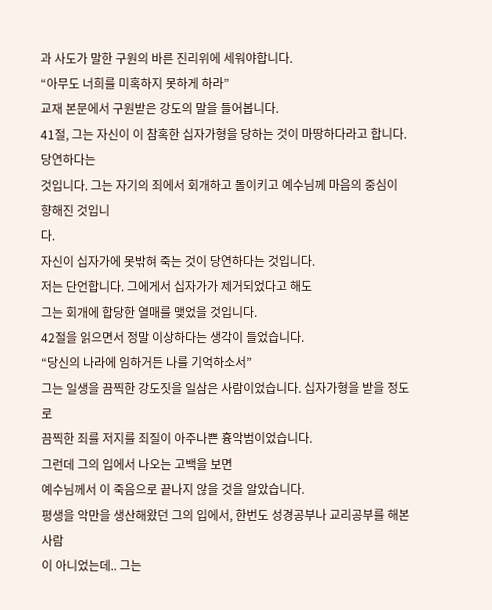과 사도가 말한 구원의 바른 진리위에 세워야합니다.
“아무도 너희를 미혹하지 못하게 하라”
교재 본문에서 구원받은 강도의 말을 들어봅니다.
41절, 그는 자신이 이 참혹한 십자가형을 당하는 것이 마땅하다라고 합니다. 당연하다는
것입니다. 그는 자기의 죄에서 회개하고 돌이키고 예수님께 마음의 중심이 향해진 것입니
다.
자신이 십자가에 못밖혀 죽는 것이 당연하다는 것입니다.
저는 단언합니다. 그에게서 십자가가 제거되었다고 해도
그는 회개에 합당한 열매를 맺었을 것입니다.
42절을 읽으면서 정말 이상하다는 생각이 들었습니다.
“당신의 나라에 임하거든 나를 기억하소서”
그는 일생을 끔찍한 강도짓을 일삼은 사람이었습니다. 십자가형을 받을 정도로
끔찍한 죄를 저지를 죄질이 아주나쁜 흉악범이었습니다.
그런데 그의 입에서 나오는 고백을 보면
예수님께서 이 죽음으로 끝나지 않을 것을 알았습니다.
평생을 악만을 생산해왔던 그의 입에서, 한번도 성경공부나 교리공부를 해본 사람
이 아니었는데.. 그는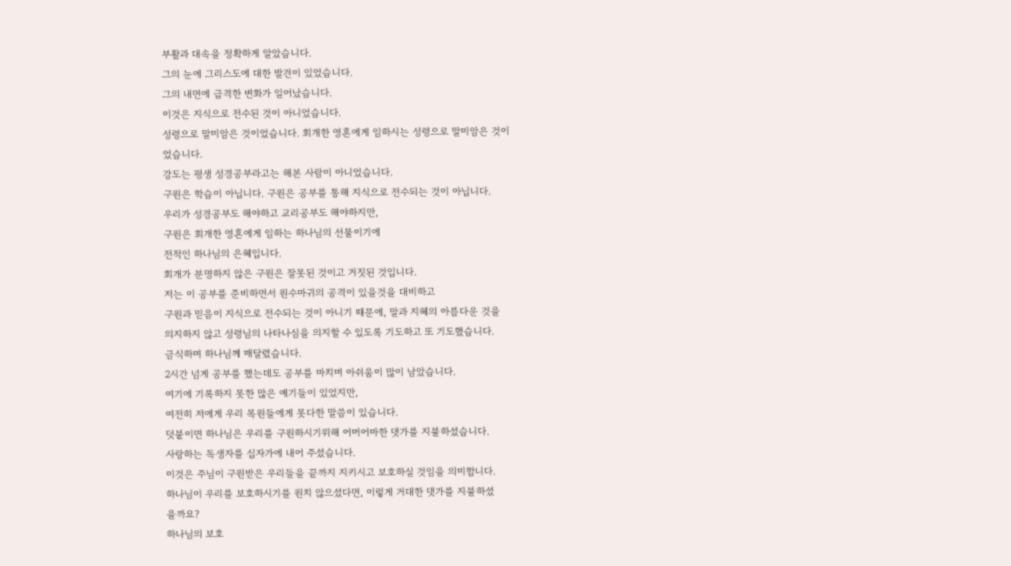부활과 대속을 정확하게 알았습니다.
그의 눈에 그리스도에 대한 발견이 있었습니다.
그의 내면에 급격한 변화가 일어났습니다.
이것은 지식으로 전수된 것이 아니었습니다.
성령으로 말미암은 것이었습니다. 회개한 영혼에게 임하시는 성령으로 말미암은 것이
었습니다.
강도는 평생 성경공부라고는 해본 사람이 아니었습니다.
구원은 학습이 아닙니다. 구원은 공부를 통해 지식으로 전수되는 것이 아닙니다.
우리가 성경공부도 해야하고 교리공부도 해야하지만,
구원은 회개한 영혼에게 임하는 하나님의 선물이기에
전적인 하나님의 은혜입니다.
회개가 분명하지 않은 구원은 잘못된 것이고 거짓된 것입니다.
저는 이 공부를 준비하면서 원수마귀의 공격이 있을것을 대비하고
구원과 믿음이 지식으로 전수되는 것이 아니기 때문에, 말과 지혜의 아름다운 것을
의지하지 않고 성령님의 나타나심을 의지할 수 있도록 기도하고 또 기도했습니다.
금식하며 하나님께 매달렸습니다.
2시간 넘게 공부를 했는데도 공부를 마치며 아쉬움이 많이 남았습니다.
여기에 기록하지 못한 많은 예기들이 있었지만,
여전히 저에게 우리 목원들에게 못다한 말씀이 있습니다.
덧붙이면 하나님은 우리를 구원하시기위해 어머어마한 댓가를 지불하셨습니다.
사랑하는 독생자를 십자가에 내어 주셨습니다.
이것은 주님이 구원받은 우리들을 끝까지 지키시고 보호하실 것임을 의미합니다.
하나님이 우리를 보호하시기를 원치 않으셨다면, 이렇게 거대한 댓가를 지불하셨
을까요?
하나님의 보호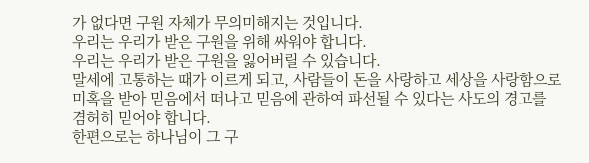가 없다면 구원 자체가 무의미해지는 것입니다.
우리는 우리가 받은 구원을 위해 싸워야 합니다.
우리는 우리가 받은 구원을 잃어버릴 수 있습니다.
말세에 고통하는 때가 이르게 되고, 사람들이 돈을 사랑하고 세상을 사랑함으로
미혹을 받아 믿음에서 떠나고 믿음에 관하여 파선될 수 있다는 사도의 경고를
겸허히 믿어야 합니다.
한편으로는 하나님이 그 구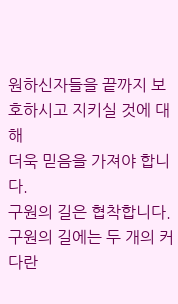원하신자들을 끝까지 보호하시고 지키실 것에 대해
더욱 믿음을 가져야 합니다.
구원의 길은 협착합니다.
구원의 길에는 두 개의 커다란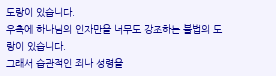도랑이 있습니다.
우측에 하나님의 인자만을 너무도 강조하는 불법의 도랑이 있습니다.
그래서 습관적인 죄나 성령을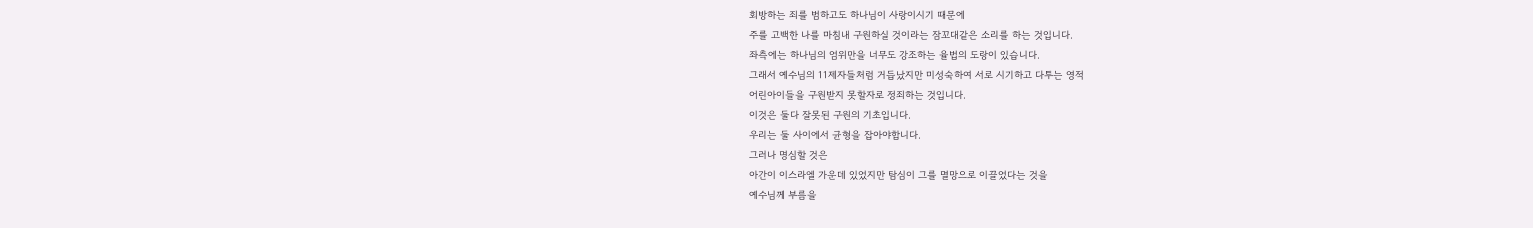회방하는 죄를 범하고도 하나님이 사랑이시기 때문에
주를 고백한 나를 마침내 구원하실 것이라는 잠꼬대같은 소리를 하는 것입니다.
좌측에는 하나님의 엄위만을 너무도 강조하는 율법의 도랑이 있습니다.
그래서 예수님의 11제자들처럼 거듭났지만 미성숙하여 서로 시기하고 다투는 영적
어린아이들을 구원받지 못할자로 정죄하는 것입니다.
이것은 둘다 잘못된 구원의 기초입니다.
우리는 둘 사이에서 균형을 잡아야합니다.
그러나 명심할 것은
아간이 이스라엘 가운데 있었지만 탐심이 그를 멸망으로 이끌었다는 것을
예수님께 부름을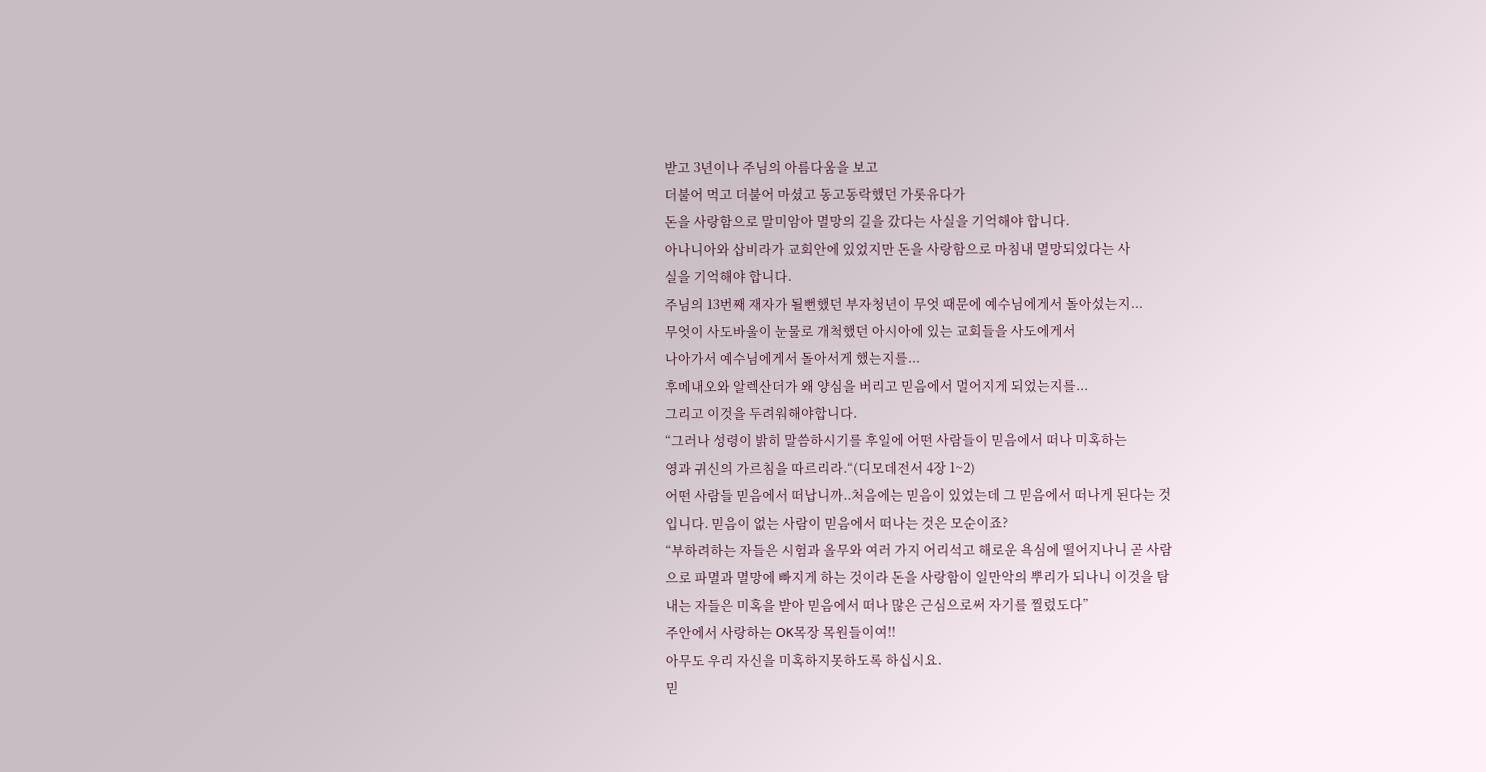받고 3년이나 주님의 아름다움을 보고
더불어 먹고 더불어 마셨고 동고동락했던 가롯유다가
돈을 사랑함으로 말미암아 멸망의 길을 갔다는 사실을 기억해야 합니다.
아나니아와 삽비라가 교회안에 있었지만 돈을 사랑함으로 마침내 멸망되었다는 사
실을 기억해야 합니다.
주님의 13번째 재자가 될뻔했던 부자청년이 무엇 때문에 예수님에게서 돌아섰는지...
무엇이 사도바울이 눈물로 개척했던 아시아에 있는 교회들을 사도에게서
나아가서 예수님에게서 돌아서게 했는지를...
후메내오와 알렉산더가 왜 양심을 버리고 믿음에서 멀어지게 되었는지를...
그리고 이것을 두려워해야합니다.
“그러나 성령이 밝히 말씀하시기를 후일에 어떤 사람들이 믿음에서 떠나 미혹하는
영과 귀신의 가르침을 따르리라.“(디모데전서 4장 1~2)
어떤 사람들 믿음에서 떠납니까..처음에는 믿음이 있었는데 그 믿음에서 떠나게 된다는 것
입니다. 믿음이 없는 사람이 믿음에서 떠나는 것은 모순이죠?
“부하려하는 자들은 시험과 올무와 여러 가지 어리석고 해로운 욕심에 떨어지나니 곧 사람
으로 파멸과 멸망에 빠지게 하는 것이라 돈을 사랑함이 일만악의 뿌리가 되나니 이것을 탐
내는 자들은 미혹을 받아 믿음에서 떠나 많은 근심으로써 자기를 찔렀도다”
주안에서 사랑하는 OK목장 목원들이여!!
아무도 우리 자신을 미혹하지못하도록 하십시요.
믿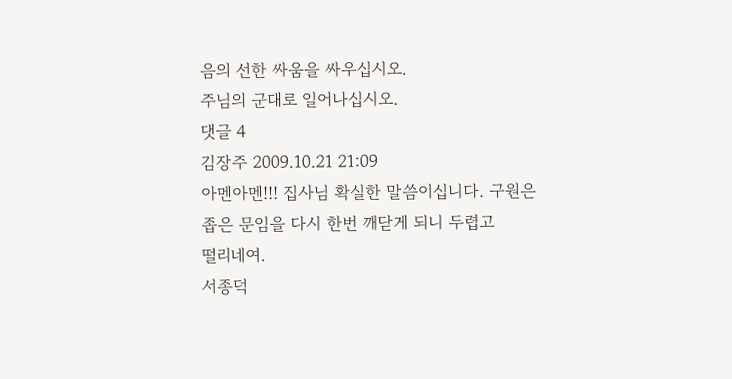음의 선한 싸움을 싸우십시오.
주님의 군대로 일어나십시오.
댓글 4
김장주 2009.10.21 21:09
아멘아멘!!! 집사님 확실한 말씀이십니다. 구원은 좁은 문임을 다시 한번 깨닫게 되니 두렵고
떨리네여.
서종덕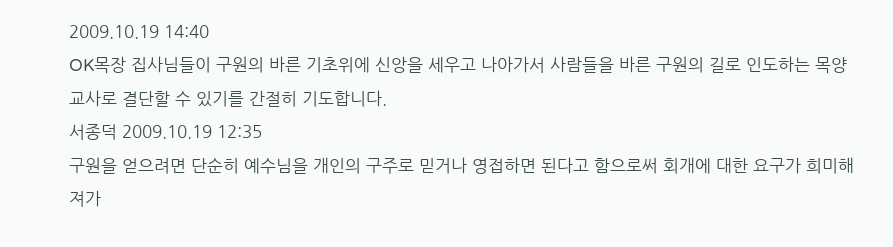2009.10.19 14:40
OK목장 집사님들이 구원의 바른 기초위에 신앙을 세우고 나아가서 사람들을 바른 구원의 길로 인도하는 목양교사로 결단할 수 있기를 간절히 기도합니다.
서종덕 2009.10.19 12:35
구원을 얻으려면 단순히 예수님을 개인의 구주로 믿거나 영접하면 된다고 함으로써 회개에 대한 요구가 희미해져가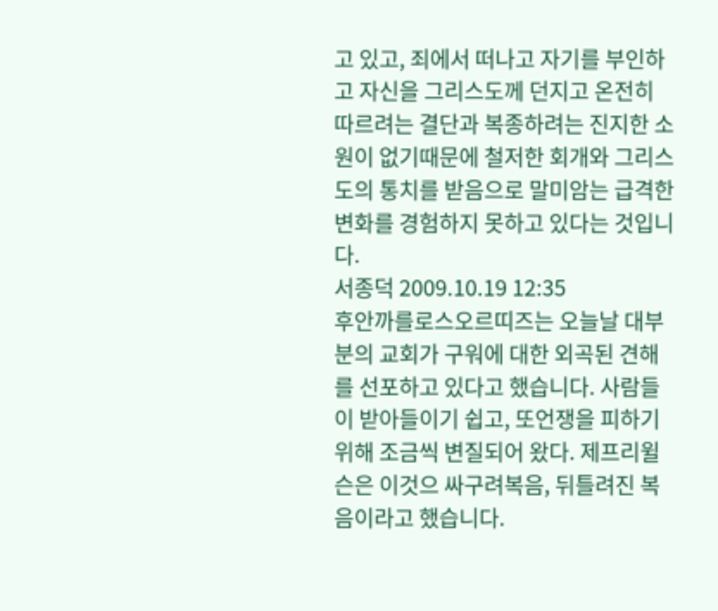고 있고, 죄에서 떠나고 자기를 부인하고 자신을 그리스도께 던지고 온전히 따르려는 결단과 복종하려는 진지한 소원이 없기때문에 철저한 회개와 그리스도의 통치를 받음으로 말미암는 급격한 변화를 경험하지 못하고 있다는 것입니다.
서종덕 2009.10.19 12:35
후안까를로스오르띠즈는 오늘날 대부분의 교회가 구워에 대한 외곡된 견해를 선포하고 있다고 했습니다. 사람들이 받아들이기 쉽고, 또언쟁을 피하기 위해 조금씩 변질되어 왔다. 제프리윌슨은 이것으 싸구려복음, 뒤틀려진 복음이라고 했습니다.